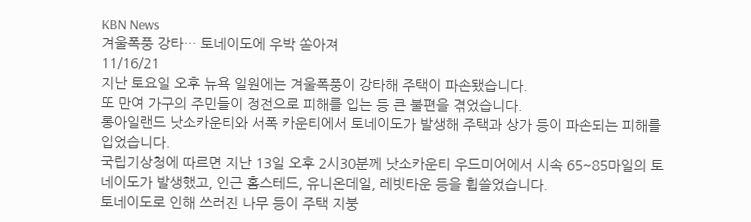KBN News
겨울폭풍 강타… 토네이도에 우박 쏟아져
11/16/21
지난 토요일 오후 뉴욕 일원에는 겨울폭풍이 강타해 주택이 파손됐습니다.
또 만여 가구의 주민들이 정전으로 피해를 입는 등 큰 불편을 겪었습니다.
롱아일랜드 낫소카운티와 서폭 카운티에서 토네이도가 발생해 주택과 상가 등이 파손되는 피해를 입었습니다.
국립기상청에 따르면 지난 13일 오후 2시30분께 낫소카운티 우드미어에서 시속 65~85마일의 토네이도가 발생했고, 인근 홈스테드, 유니온데일, 레빗타운 등을 휩쓸었습니다.
토네이도로 인해 쓰러진 나무 등이 주택 지붕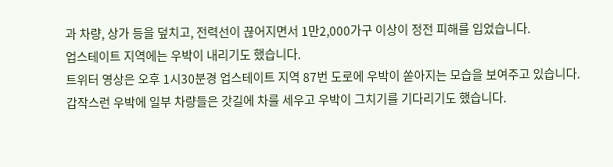과 차량, 상가 등을 덮치고, 전력선이 끊어지면서 1만2,000가구 이상이 정전 피해를 입었습니다.
업스테이트 지역에는 우박이 내리기도 했습니다.
트위터 영상은 오후 1시30분경 업스테이트 지역 87번 도로에 우박이 쏟아지는 모습을 보여주고 있습니다.
갑작스런 우박에 일부 차량들은 갓길에 차를 세우고 우박이 그치기를 기다리기도 했습니다.